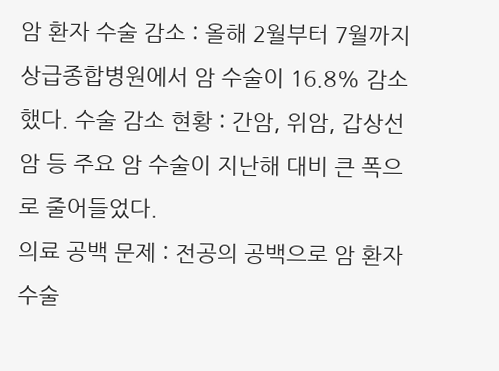암 환자 수술 감소 : 올해 2월부터 7월까지 상급종합병원에서 암 수술이 16.8% 감소했다. 수술 감소 현황 : 간암, 위암, 갑상선암 등 주요 암 수술이 지난해 대비 큰 폭으로 줄어들었다.
의료 공백 문제 : 전공의 공백으로 암 환자 수술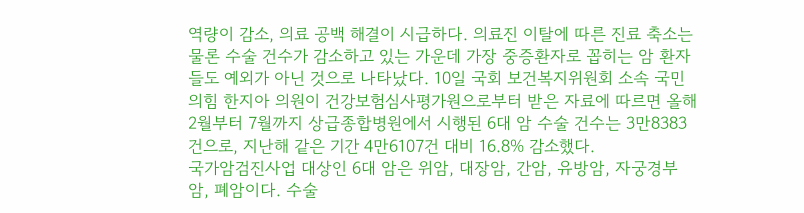역량이 감소, 의료 공백 해결이 시급하다. 의료진 이탈에 따른 진료 축소는 물론 수술 건수가 감소하고 있는 가운데 가장 중증환자로 꼽히는 암 환자들도 예외가 아닌 것으로 나타났다. 10일 국회 보건복지위원회 소속 국민의힘 한지아 의원이 건강보험심사평가원으로부터 받은 자료에 따르면 올해 2월부터 7월까지 상급종합병원에서 시행된 6대 암 수술 건수는 3만8383건으로, 지난해 같은 기간 4만6107건 대비 16.8% 감소했다.
국가암검진사업 대상인 6대 암은 위암, 대장암, 간암, 유방암, 자궁경부암, 폐암이다. 수술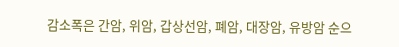감소폭은 간암, 위암, 갑상선암, 폐암, 대장암, 유방암 순으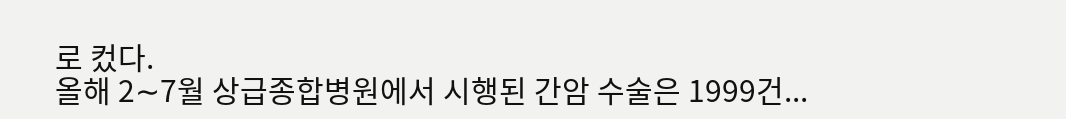로 컸다.
올해 2∼7월 상급종합병원에서 시행된 간암 수술은 1999건...